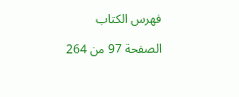فهرس الكتاب

الصفحة 97 من 264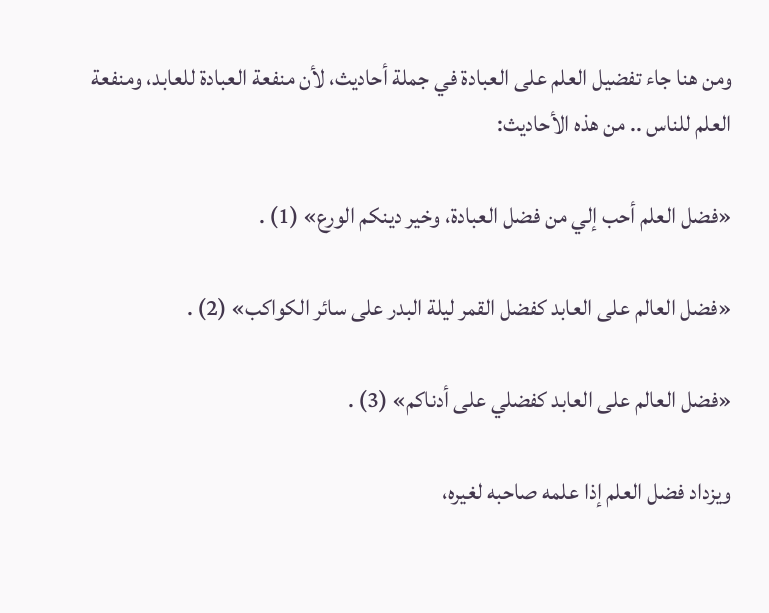ومن هنا جاء تفضيل العلم على العبادة في جملة أحاديث، لأن منفعة العبادة للعابد، ومنفعة العلم للناس .. من هذه الأحاديث:

«فضل العلم أحب إلي من فضل العبادة، وخير دينكم الورع» (1) .

«فضل العالم على العابد كفضل القمر ليلة البدر على سائر الكواكب» (2) .

«فضل العالم على العابد كفضلي على أدناكم» (3) .

ويزداد فضل العلم إذا علمه صاحبه لغيره،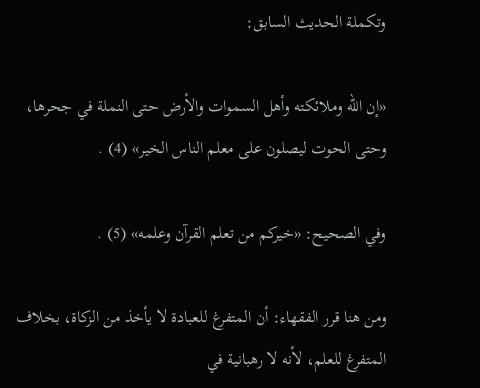وتكملة الحديث السابق:

«إن الله وملائكته وأهل السموات والأرض حتى النملة في جحرها، وحتى الحوت ليصلون على معلم الناس الخير» (4) .

وفي الصحيح: «خيركم من تعلم القرآن وعلمه» (5) .

ومن هنا قرر الفقهاء: أن المتفرغ للعبادة لا يأخذ من الزكاة، بخلاف المتفرغ للعلم، لأنه لا رهبانية في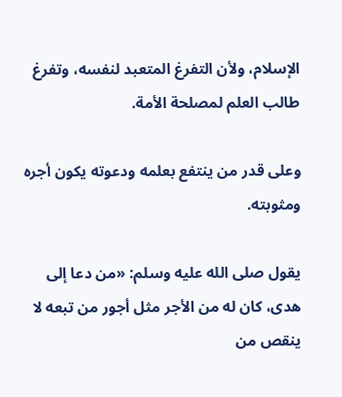الإسلام، ولأن التفرغ المتعبد لنفسه، وتفرغ طالب العلم لمصلحة الأمة.

وعلى قدر من ينتفع بعلمه ودعوته يكون أجره ومثوبته.

يقول صلى الله عليه وسلم: «من دعا إلى هدى، كان له من الأجر مثل أجور من تبعه لا ينقص من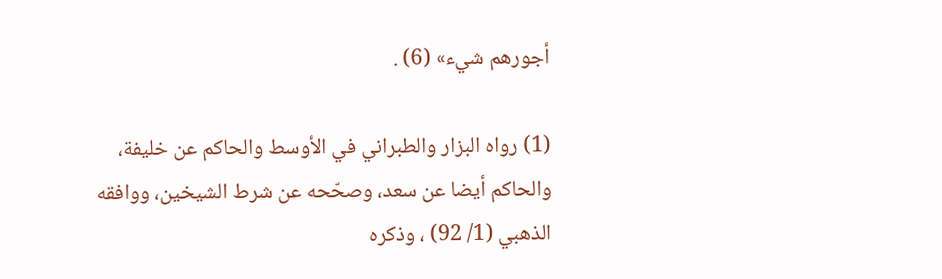أجورهم شيء» (6) .

(1) رواه البزار والطبراني في الأوسط والحاكم عن خليفة، والحاكم أيضا عن سعد، وصحّحه عن شرط الشيخين، ووافقه الذهبي (1/ 92) ، وذكره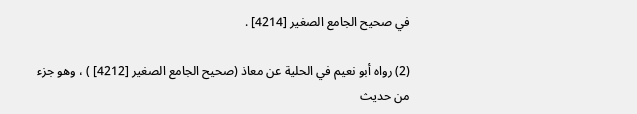في صحيح الجامع الصغير [4214] .

(2) رواه أبو نعيم في الحلية عن معاذ (صحيح الجامع الصغير [4212] ) ، وهو جزء من حديث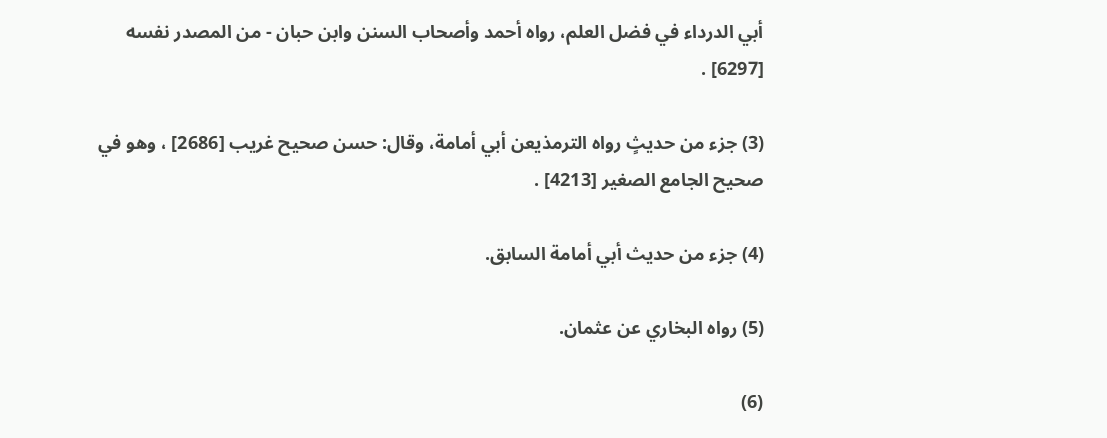أبي الدرداء في فضل العلم، رواه أحمد وأصحاب السنن وابن حبان - من المصدر نفسه [6297] .

(3) جزء من حديثٍ رواه الترمذيعن أبي أمامة، وقال: حسن صحيح غريب [2686] ، وهو في صحيح الجامع الصغير [4213] .

(4) جزء من حديث أبي أمامة السابق.

(5) رواه البخاري عن عثمان.

(6)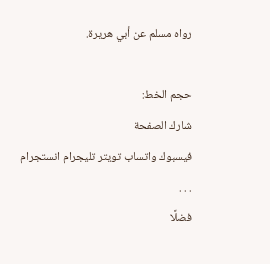رواه مسلم عن أبي هريرة.

حجم الخط:
شارك الصفحة
فيسبوك واتساب تويتر تليجرام انستجرام
. . .
فضلًا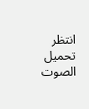انتظر تحميل الصوت